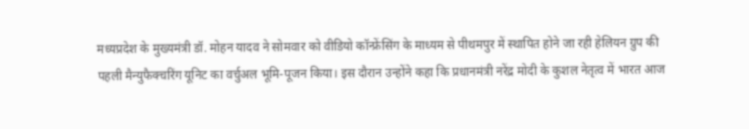मध्यप्रदेश के मुख्यमंत्री डॉ. मोहन यादव ने सोमवार को वीडियो कॉन्फ्रेंसिंग के माध्यम से पीथमपुर में स्थापित होने जा रही हेलियन ग्रुप की पहली मैन्युफैक्चरिंग यूनिट का वर्चुअल भूमि-पूजन किया। इस दौरान उन्होंने कहा कि प्रधानमंत्री नरेंद्र मोदी के कुशल नेतृत्व में भारत आज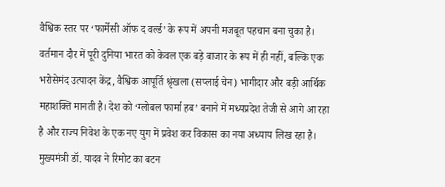वैश्विक स्तर पर ‘फार्मेसी ऑफ द वर्ल्ड’ के रूप में अपनी मजबूत पहचान बना चुका है। वर्तमान दौर में पूरी दुनिया भारत को केवल एक बड़े बाजार के रूप में ही नहीं, बल्कि एक भरोसेमंद उत्पादन केंद्र, वैश्विक आपूर्ति श्रृंखला (सप्लाई चेन) भागीदार और बड़ी आर्थिक महाशक्ति मानती है। देश को ‘ग्लोबल फार्मा हब’ बनाने में मध्यप्रदेश तेजी से आगे आ रहा है और राज्य निवेश के एक नए युग में प्रवेश कर विकास का नया अध्याय लिख रहा है।
मुख्यमंत्री डॉ. यादव ने रिमोट का बटन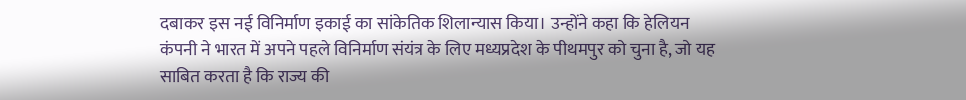दबाकर इस नई विनिर्माण इकाई का सांकेतिक शिलान्यास किया। उन्होंने कहा कि हेलियन कंपनी ने भारत में अपने पहले विनिर्माण संयंत्र के लिए मध्यप्रदेश के पीथमपुर को चुना है, जो यह साबित करता है कि राज्य की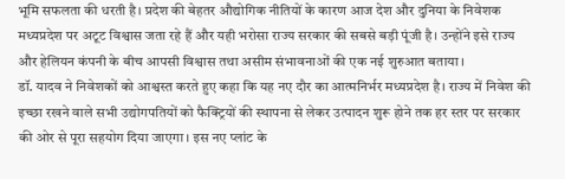भूमि सफलता की धरती है। प्रदेश की बेहतर औद्योगिक नीतियों के कारण आज देश और दुनिया के निवेशक मध्यप्रदेश पर अटूट विश्वास जता रहे हैं और यही भरोसा राज्य सरकार की सबसे बड़ी पूंजी है। उन्होंने इसे राज्य और हेलियन कंपनी के बीच आपसी विश्वास तथा असीम संभावनाओं की एक नई शुरुआत बताया।
डॉ. यादव ने निवेशकों को आश्वस्त करते हुए कहा कि यह नए दौर का आत्मनिर्भर मध्यप्रदेश है। राज्य में निवेश की इच्छा रखने वाले सभी उद्योगपतियों को फैक्ट्रियों की स्थापना से लेकर उत्पादन शुरू होने तक हर स्तर पर सरकार की ओर से पूरा सहयोग दिया जाएगा। इस नए प्लांट के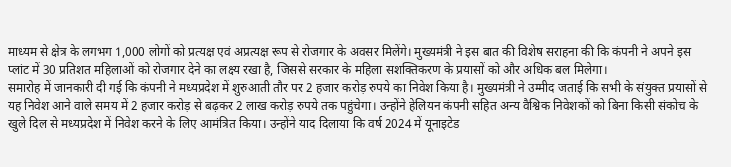माध्यम से क्षेत्र के लगभग 1,000 लोगों को प्रत्यक्ष एवं अप्रत्यक्ष रूप से रोजगार के अवसर मिलेंगे। मुख्यमंत्री ने इस बात की विशेष सराहना की कि कंपनी ने अपने इस प्लांट में 30 प्रतिशत महिलाओं को रोजगार देने का लक्ष्य रखा है, जिससे सरकार के महिला सशक्तिकरण के प्रयासों को और अधिक बल मिलेगा।
समारोह में जानकारी दी गई कि कंपनी ने मध्यप्रदेश में शुरुआती तौर पर 2 हजार करोड़ रुपये का निवेश किया है। मुख्यमंत्री ने उम्मीद जताई कि सभी के संयुक्त प्रयासों से यह निवेश आने वाले समय में 2 हजार करोड़ से बढ़कर 2 लाख करोड़ रुपये तक पहुंचेगा। उन्होंने हेलियन कंपनी सहित अन्य वैश्विक निवेशकों को बिना किसी संकोच के खुले दिल से मध्यप्रदेश में निवेश करने के लिए आमंत्रित किया। उन्होंने याद दिलाया कि वर्ष 2024 में यूनाइटेड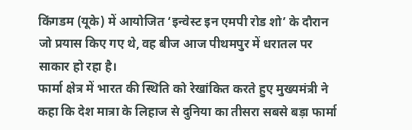किंगडम (यूके) में आयोजित ‘इन्वेस्ट इन एमपी रोड शो’ के दौरान जो प्रयास किए गए थे, वह बीज आज पीथमपुर में धरातल पर साकार हो रहा है।
फार्मा क्षेत्र में भारत की स्थिति को रेखांकित करते हुए मुख्यमंत्री ने कहा कि देश मात्रा के लिहाज से दुनिया का तीसरा सबसे बड़ा फार्मा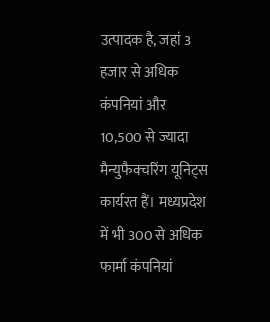उत्पादक है, जहां 3 हजार से अधिक कंपनियां और 10,500 से ज्यादा मैन्युफैक्चरिंग यूनिट्स कार्यरत हैं। मध्यप्रदेश में भी 300 से अधिक फार्मा कंपनियां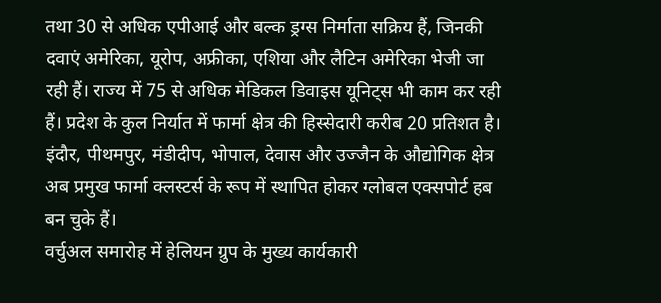तथा 30 से अधिक एपीआई और बल्क ड्रग्स निर्माता सक्रिय हैं, जिनकी दवाएं अमेरिका, यूरोप, अफ्रीका, एशिया और लैटिन अमेरिका भेजी जा रही हैं। राज्य में 75 से अधिक मेडिकल डिवाइस यूनिट्स भी काम कर रही हैं। प्रदेश के कुल निर्यात में फार्मा क्षेत्र की हिस्सेदारी करीब 20 प्रतिशत है। इंदौर, पीथमपुर, मंडीदीप, भोपाल, देवास और उज्जैन के औद्योगिक क्षेत्र अब प्रमुख फार्मा क्लस्टर्स के रूप में स्थापित होकर ग्लोबल एक्सपोर्ट हब बन चुके हैं।
वर्चुअल समारोह में हेलियन ग्रुप के मुख्य कार्यकारी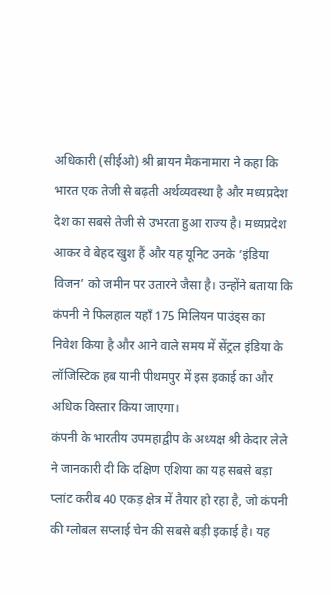अधिकारी (सीईओ) श्री ब्रायन मैकनामारा ने कहा कि भारत एक तेजी से बढ़ती अर्थव्यवस्था है और मध्यप्रदेश देश का सबसे तेजी से उभरता हुआ राज्य है। मध्यप्रदेश आकर वे बेहद खुश हैं और यह यूनिट उनके ‘इंडिया विजन’ को जमीन पर उतारने जैसा है। उन्होंने बताया कि कंपनी ने फिलहाल यहाँ 175 मिलियन पाउंड्स का निवेश किया है और आने वाले समय में सेंट्रल इंडिया के लॉजिस्टिक हब यानी पीथमपुर में इस इकाई का और अधिक विस्तार किया जाएगा।
कंपनी के भारतीय उपमहाद्वीप के अध्यक्ष श्री केदार लेले ने जानकारी दी कि दक्षिण एशिया का यह सबसे बड़ा प्लांट करीब 40 एकड़ क्षेत्र में तैयार हो रहा है, जो कंपनी की ग्लोबल सप्लाई चेन की सबसे बड़ी इकाई है। यह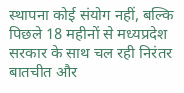स्थापना कोई संयोग नहीं, बल्कि पिछले 18 महीनों से मध्यप्रदेश सरकार के साथ चल रही निरंतर बातचीत और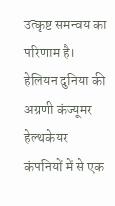उत्कृष्ट समन्वय का परिणाम है। हेलियन दुनिया की अग्रणी कंज्यूमर हेल्थकेयर कंपनियों में से एक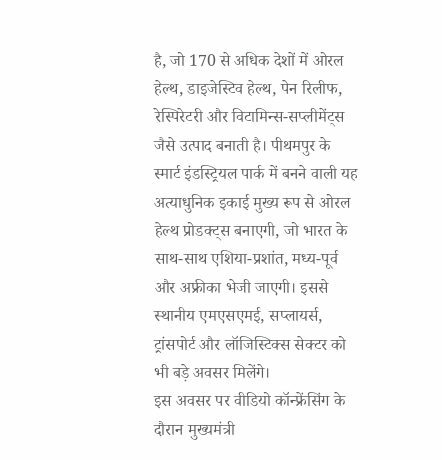है, जो 170 से अधिक देशों में ओरल हेल्थ, डाइजेस्टिव हेल्थ, पेन रिलीफ, रेस्पिरेटरी और विटामिन्स-सप्लीमेंट्स जैसे उत्पाद बनाती है। पीथमपुर के स्मार्ट इंडस्ट्रियल पार्क में बनने वाली यह अत्याधुनिक इकाई मुख्य रूप से ओरल हेल्थ प्रोडक्ट्स बनाएगी, जो भारत के साथ-साथ एशिया-प्रशांत, मध्य-पूर्व और अफ्रीका भेजी जाएगी। इससे स्थानीय एमएसएमई, सप्लायर्स, ट्रांसपोर्ट और लॉजिस्टिक्स सेक्टर को भी बड़े अवसर मिलेंगे।
इस अवसर पर वीडियो कॉन्फ्रेंसिंग के दौरान मुख्यमंत्री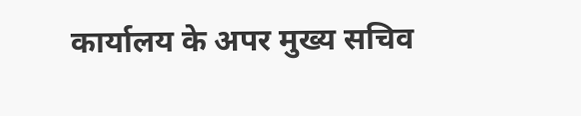कार्यालय के अपर मुख्य सचिव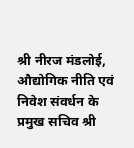श्री नीरज मंडलोई, औद्योगिक नीति एवं निवेश संवर्धन के प्रमुख सचिव श्री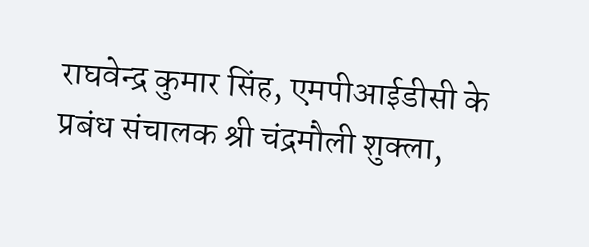राघवेन्द्र कुमार सिंह, एमपीआईडीसी के प्रबंध संचालक श्री चंद्रमौली शुक्ला,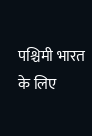पश्चिमी भारत के लिए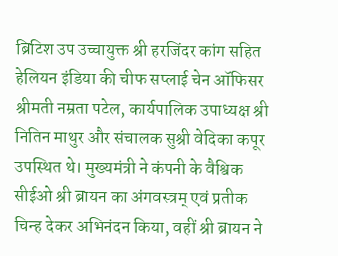ब्रिटिश उप उच्चायुक्त श्री हरजिंदर कांग सहित हेलियन इंडिया की चीफ सप्लाई चेन ऑफिसर श्रीमती नम्रता पटेल, कार्यपालिक उपाध्यक्ष श्री नितिन माथुर और संचालक सुश्री वेदिका कपूर उपस्थित थे। मुख्यमंत्री ने कंपनी के वैश्विक सीईओ श्री ब्रायन का अंगवस्त्रम् एवं प्रतीक चिन्ह देकर अभिनंदन किया, वहीं श्री ब्रायन ने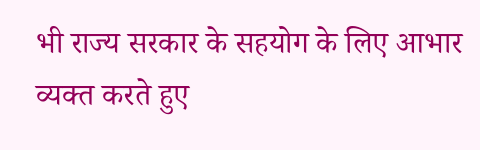भी राज्य सरकार के सहयोग के लिए आभार व्यक्त करते हुए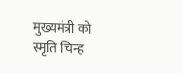मुख्यमंत्री को स्मृति चिन्ह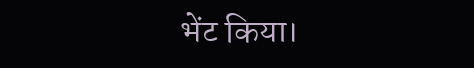भेंट किया।